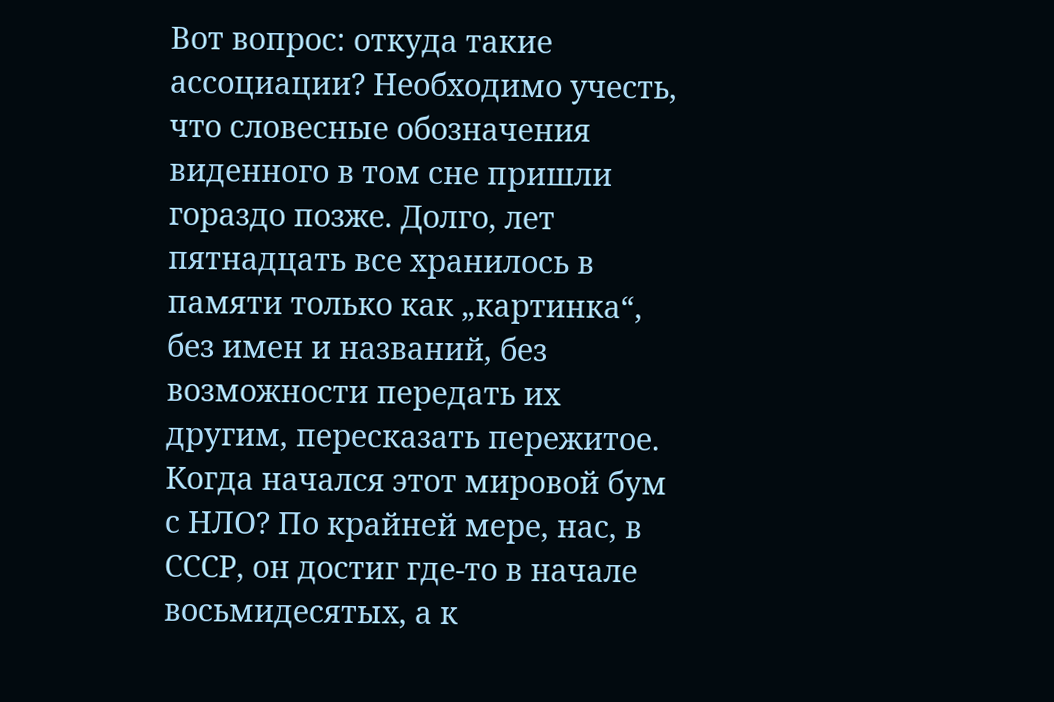Вот вопрос: откуда такие ассоциации? Необходимо учесть, что словесные обозначения виденного в том сне пришли гораздо позже. Долго, лет пятнадцать все хранилось в памяти только как „картинка“, без имен и названий, без возможности передать их другим, пересказать пережитое. Когда начался этот мировой бум с НЛО? По крайней мере, нас, в СССР, он достиг где-то в начале восьмидесятых, а к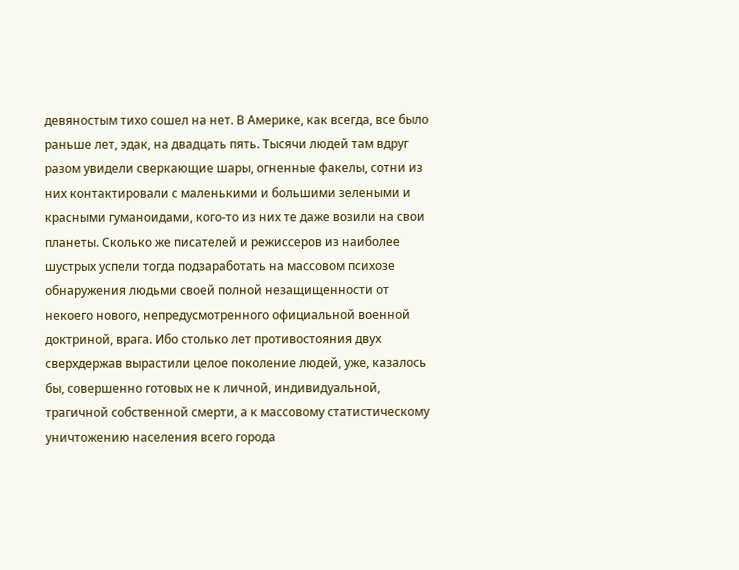девяностым тихо сошел на нет. В Америке, как всегда, все было раньше лет, эдак, на двадцать пять. Тысячи людей там вдруг разом увидели сверкающие шары, огненные факелы, сотни из них контактировали с маленькими и большими зелеными и красными гуманоидами, кого-то из них те даже возили на свои планеты. Сколько же писателей и режиссеров из наиболее шустрых успели тогда подзаработать на массовом психозе обнаружения людьми своей полной незащищенности от некоего нового, непредусмотренного официальной военной доктриной, врага. Ибо столько лет противостояния двух сверхдержав вырастили целое поколение людей, уже, казалось бы, совершенно готовых не к личной, индивидуальной, трагичной собственной смерти, а к массовому статистическому уничтожению населения всего города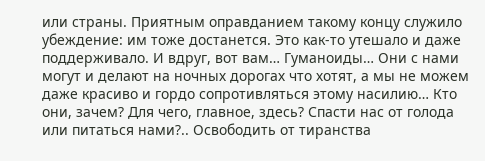или страны. Приятным оправданием такому концу служило убеждение: им тоже достанется. Это как-то утешало и даже поддерживало. И вдруг, вот вам… Гуманоиды… Они с нами могут и делают на ночных дорогах что хотят, а мы не можем даже красиво и гордо сопротивляться этому насилию… Кто они, зачем? Для чего, главное, здесь? Спасти нас от голода или питаться нами?.. Освободить от тиранства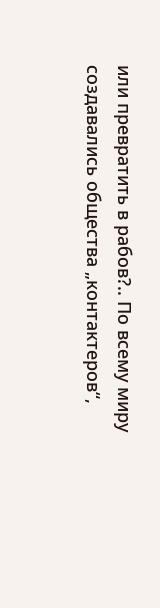или превратить в рабов?.. По всему миру создавались общества „контактеров“,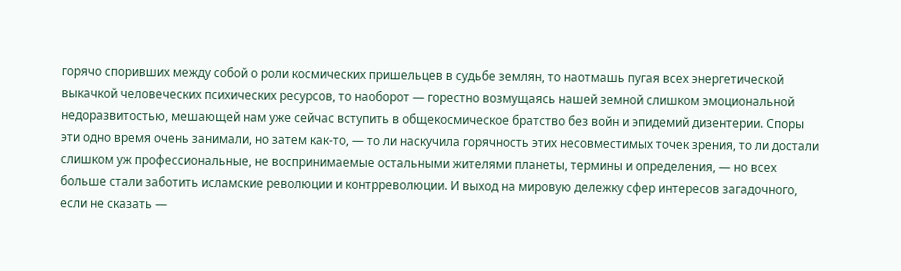горячо споривших между собой о роли космических пришельцев в судьбе землян, то наотмашь пугая всех энергетической выкачкой человеческих психических ресурсов, то наоборот — горестно возмущаясь нашей земной слишком эмоциональной недоразвитостью, мешающей нам уже сейчас вступить в общекосмическое братство без войн и эпидемий дизентерии. Споры эти одно время очень занимали, но затем как-то, — то ли наскучила горячность этих несовместимых точек зрения, то ли достали слишком уж профессиональные, не воспринимаемые остальными жителями планеты, термины и определения, — но всех больше стали заботить исламские революции и контрреволюции. И выход на мировую дележку сфер интересов загадочного, если не сказать —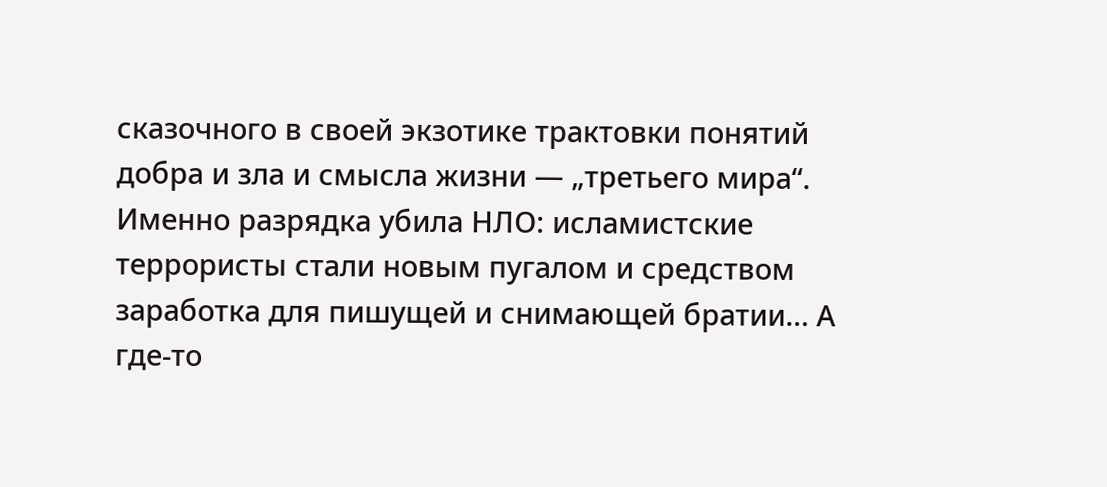сказочного в своей экзотике трактовки понятий добра и зла и смысла жизни — „третьего мира“. Именно разрядка убила НЛО: исламистские террористы стали новым пугалом и средством заработка для пишущей и снимающей братии… А где-то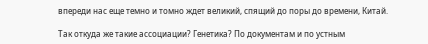впереди нас еще темно и томно ждет великий, спящий до поры до времени, Китай.

Так откуда же такие ассоциации? Генетика? По документам и по устным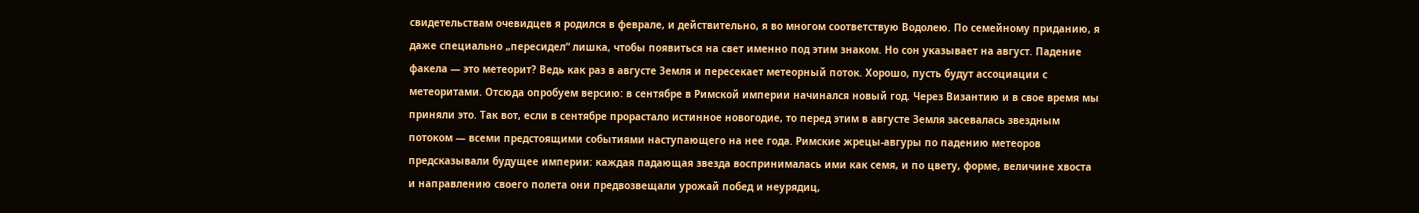свидетельствам очевидцев я родился в феврале, и действительно, я во многом соответствую Водолею. По семейному приданию, я даже специально „пересидел“ лишка, чтобы появиться на свет именно под этим знаком. Но сон указывает на август. Падение факела — это метеорит? Ведь как раз в августе Земля и пересекает метеорный поток. Хорошо, пусть будут ассоциации с метеоритами. Отсюда опробуем версию: в сентябре в Римской империи начинался новый год. Через Византию и в свое время мы приняли это. Так вот, если в сентябре прорастало истинное новогодие, то перед этим в августе Земля засевалась звездным потоком — всеми предстоящими событиями наступающего на нее года. Римские жрецы-авгуры по падению метеоров предсказывали будущее империи: каждая падающая звезда воспринималась ими как семя, и по цвету, форме, величине хвоста и направлению своего полета они предвозвещали урожай побед и неурядиц,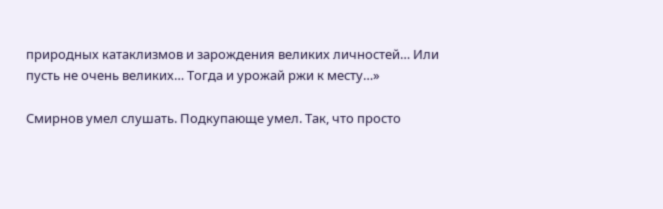природных катаклизмов и зарождения великих личностей… Или пусть не очень великих… Тогда и урожай ржи к месту…»

Смирнов умел слушать. Подкупающе умел. Так, что просто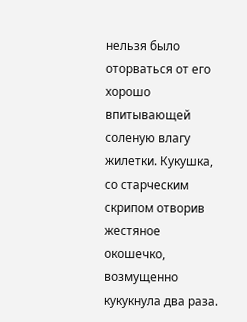нельзя было оторваться от его хорошо впитывающей соленую влагу жилетки. Кукушка, со старческим скрипом отворив жестяное окошечко, возмущенно кукукнула два раза.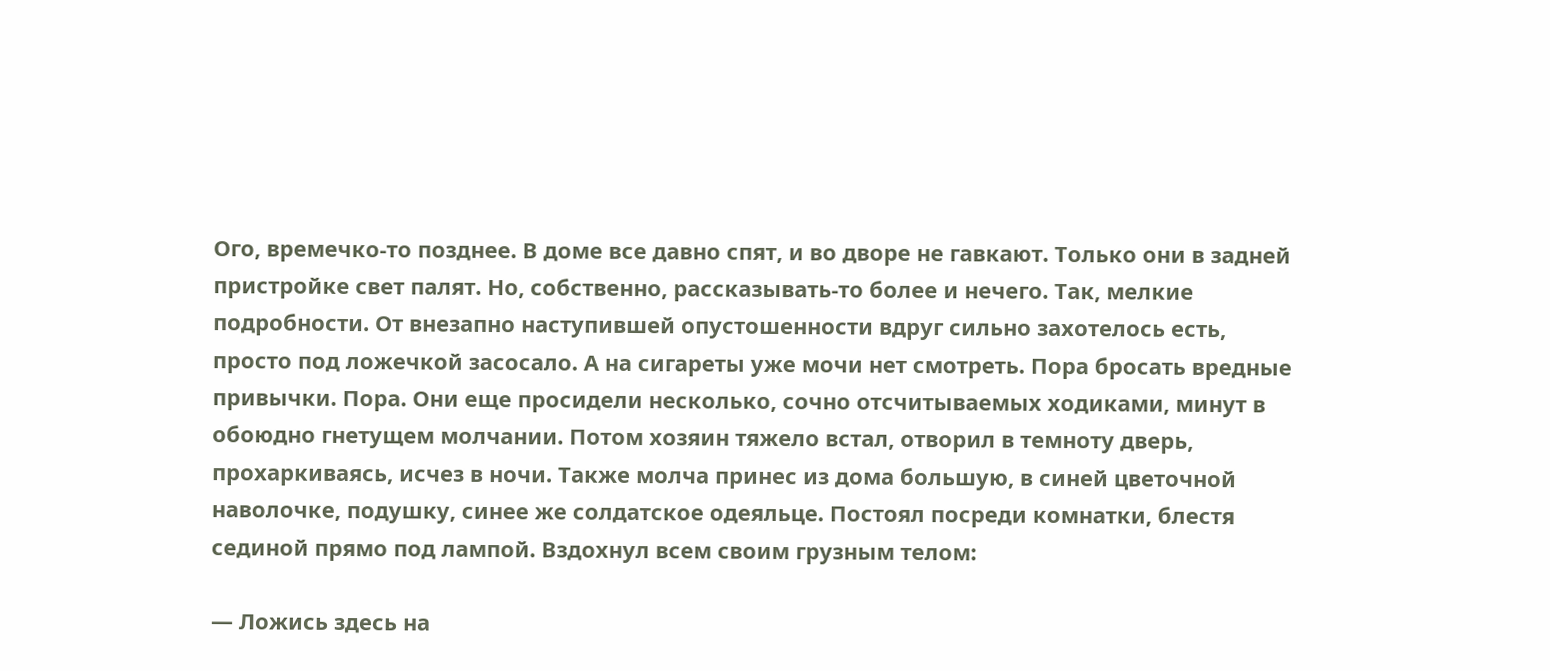Ого, времечко-то позднее. В доме все давно спят, и во дворе не гавкают. Только они в задней пристройке свет палят. Но, собственно, рассказывать-то более и нечего. Так, мелкие подробности. От внезапно наступившей опустошенности вдруг сильно захотелось есть, просто под ложечкой засосало. А на сигареты уже мочи нет смотреть. Пора бросать вредные привычки. Пора. Они еще просидели несколько, сочно отсчитываемых ходиками, минут в обоюдно гнетущем молчании. Потом хозяин тяжело встал, отворил в темноту дверь, прохаркиваясь, исчез в ночи. Также молча принес из дома большую, в синей цветочной наволочке, подушку, синее же солдатское одеяльце. Постоял посреди комнатки, блестя сединой прямо под лампой. Вздохнул всем своим грузным телом:

— Ложись здесь на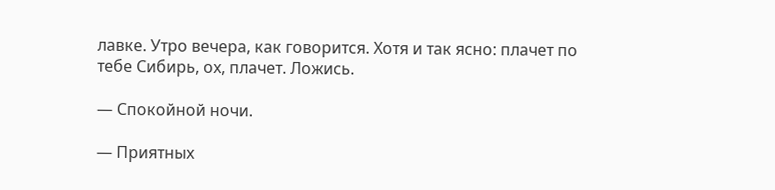лавке. Утро вечера, как говорится. Хотя и так ясно: плачет по тебе Сибирь, ох, плачет. Ложись.

— Спокойной ночи.

— Приятных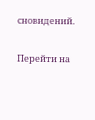сновидений.

Перейти на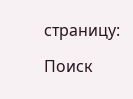страницу:

Поиск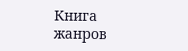Книга жанров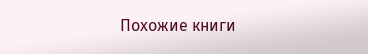Похожие книги